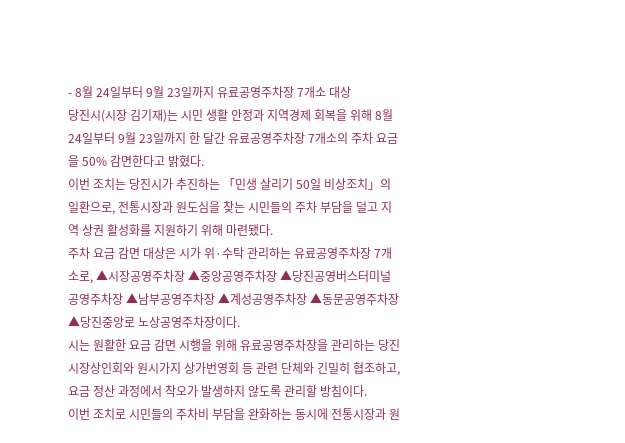- 8월 24일부터 9월 23일까지 유료공영주차장 7개소 대상
당진시(시장 김기재)는 시민 생활 안정과 지역경제 회복을 위해 8월 24일부터 9월 23일까지 한 달간 유료공영주차장 7개소의 주차 요금을 50% 감면한다고 밝혔다.
이번 조치는 당진시가 추진하는 「민생 살리기 50일 비상조치」의 일환으로, 전통시장과 원도심을 찾는 시민들의 주차 부담을 덜고 지역 상권 활성화를 지원하기 위해 마련됐다.
주차 요금 감면 대상은 시가 위·수탁 관리하는 유료공영주차장 7개소로, ▲시장공영주차장 ▲중앙공영주차장 ▲당진공영버스터미널공영주차장 ▲남부공영주차장 ▲계성공영주차장 ▲동문공영주차장 ▲당진중앙로 노상공영주차장이다.
시는 원활한 요금 감면 시행을 위해 유료공영주차장을 관리하는 당진시장상인회와 원시가지 상가번영회 등 관련 단체와 긴밀히 협조하고, 요금 정산 과정에서 착오가 발생하지 않도록 관리할 방침이다.
이번 조치로 시민들의 주차비 부담을 완화하는 동시에 전통시장과 원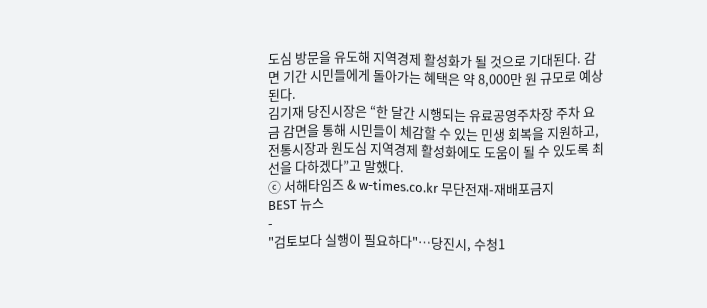도심 방문을 유도해 지역경제 활성화가 될 것으로 기대된다. 감면 기간 시민들에게 돌아가는 혜택은 약 8,000만 원 규모로 예상된다.
김기재 당진시장은 “한 달간 시행되는 유료공영주차장 주차 요금 감면을 통해 시민들이 체감할 수 있는 민생 회복을 지원하고, 전통시장과 원도심 지역경제 활성화에도 도움이 될 수 있도록 최선을 다하겠다”고 말했다.
ⓒ 서해타임즈 & w-times.co.kr 무단전재-재배포금지
BEST 뉴스
-
"검토보다 실행이 필요하다"…당진시, 수청1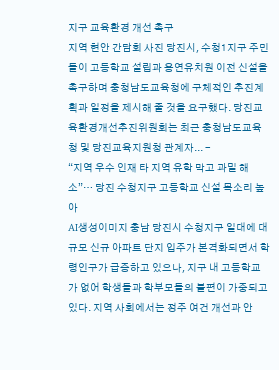지구 교육환경 개선 촉구
지역 현안 간담회 사진 당진시, 수청1지구 주민들이 고등학교 설립과 용연유치원 이전 신설을 촉구하며 충청남도교육청에 구체적인 추진계획과 일정을 제시해 줄 것을 요구했다. 당진교육환경개선추진위원회는 최근 충청남도교육청 및 당진교육지원청 관계자... -
“지역 우수 인재 타 지역 유학 막고 과밀 해소”… 당진 수청지구 고등학교 신설 목소리 높아
AI생성이미지 충남 당진시 수청지구 일대에 대규모 신규 아파트 단지 입주가 본격화되면서 학령인구가 급증하고 있으나, 지구 내 고등학교가 없어 학생들과 학부모들의 불편이 가중되고 있다. 지역 사회에서는 정주 여건 개선과 안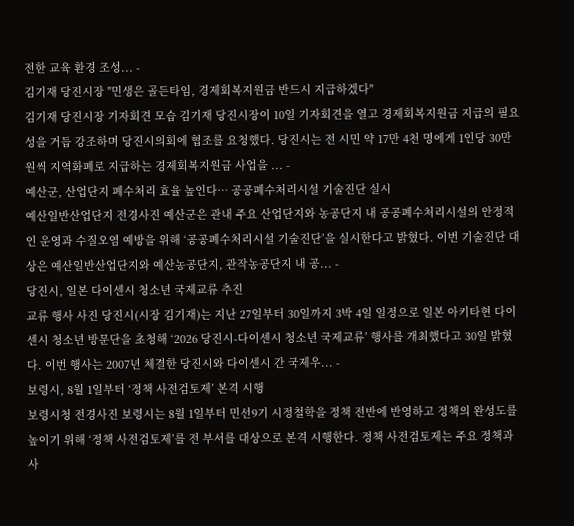전한 교육 환경 조성... -
김기재 당진시장 "민생은 골든타임, 경제회복지원금 반드시 지급하겠다"
김기재 당진시장 기자회견 모습 김기재 당진시장이 10일 기자회견을 열고 경제회복지원금 지급의 필요성을 거듭 강조하며 당진시의회에 협조를 요청했다. 당진시는 전 시민 약 17만 4천 명에게 1인당 30만 원씩 지역화폐로 지급하는 경제회복지원금 사업을 ... -
예산군, 산업단지 폐수처리 효율 높인다… 공공폐수처리시설 기술진단 실시
예산일반산업단지 전경사진 예산군은 관내 주요 산업단지와 농공단지 내 공공폐수처리시설의 안정적인 운영과 수질오염 예방을 위해 ‘공공폐수처리시설 기술진단’을 실시한다고 밝혔다. 이번 기술진단 대상은 예산일반산업단지와 예산농공단지, 관작농공단지 내 공... -
당진시, 일본 다이센시 청소년 국제교류 추진
교류 행사 사진 당진시(시장 김기재)는 지난 27일부터 30일까지 3박 4일 일정으로 일본 아키타현 다이센시 청소년 방문단을 초청해 ‘2026 당진시-다이센시 청소년 국제교류’ 행사를 개최했다고 30일 밝혔다. 이번 행사는 2007년 체결한 당진시와 다이센시 간 국제우... -
보령시, 8월 1일부터 ‘정책 사전검토제’ 본격 시행
보령시청 전경사진 보령시는 8월 1일부터 민선9기 시정철학을 정책 전반에 반영하고 정책의 완성도를 높이기 위해 ‘정책 사전검토제’를 전 부서를 대상으로 본격 시행한다. 정책 사전검토제는 주요 정책과 사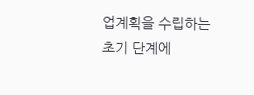업계획을 수립하는 초기 단계에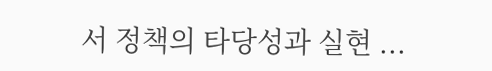서 정책의 타당성과 실현 ...